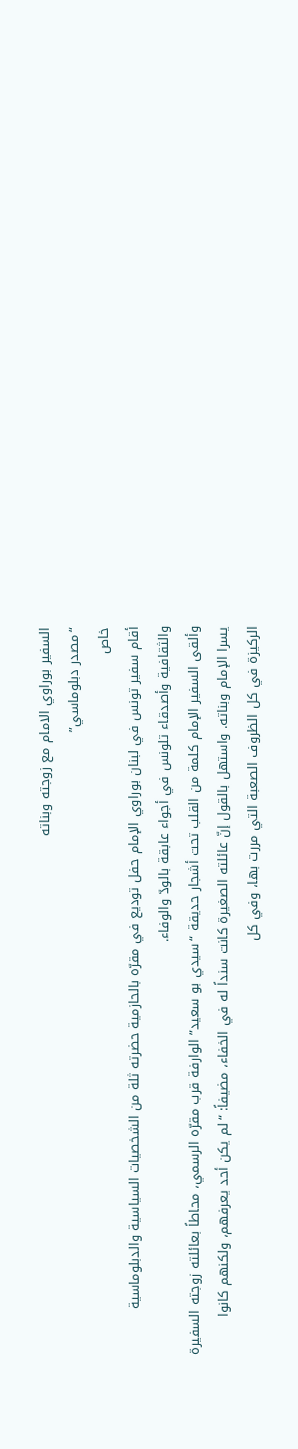السفير بوراوي الامام مع زوجته وبناته
“مصدر دبلوماسي”
خاص
أقام سفير تونس في لبنان بوراوي الإمام حفل توديع في مقرّه بالحازمية حضرته ثلة من الشخصيات السياسية والدبلوماسية والثقافية وأصدقاء تلونس في أجواء عابقة بالودّ والوفاء.
وألقى السفير الإمام كلمة من القلب تحت أشجار حديقة “سيدي بو سعيد” الوارفة قرب مقرّه الرسمي، محاطاً بعائلته زوجته السفيرة يسرا الإمام وبناته. واستهل بالقول إنّ عائلته الصغيرة كانت سنداً له في الخفاء، مضيفاً: “لم يكن أحد يعرفهم، ولكنهم كانوا الركيزة في كل الظروف الصعبة التي مررت بها، وفي كل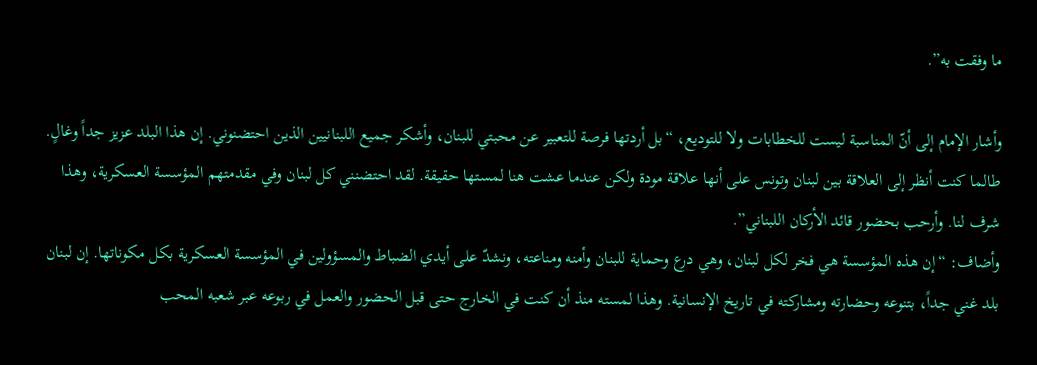ما وفقت به”.

وأشار الإمام إلى أنّ المناسبة ليست للخطابات ولا للتوديع، “بل أردتها فرصة للتعبير عن محبتي للبنان، وأشكر جميع اللبنانيين الذين احتضنوني. إن هذا البلد عزيز جداً وغالٍ. طالما كنت أنظر إلى العلاقة بين لبنان وتونس على أنها علاقة مودة ولكن عندما عشت هنا لمستها حقيقة. لقد احتضنني كل لبنان وفي مقدمتهم المؤسسة العسكرية، وهذا شرف لنا. وأرحب بحضور قائد الأركان اللبناني”.
وأضاف: “إن هذه المؤسسة هي فخر لكل لبنان، وهي درع وحماية للبنان وأمنه ومناعته، ونشدّ على أيدي الضباط والمسؤولين في المؤسسة العسكرية بكل مكوناتها. إن لبنان بلد غني جداً، بتنوعه وحضارته ومشاركته في تاريخ الإنسانية. وهذا لمسته منذ أن كنت في الخارج حتى قبل الحضور والعمل في ربوعه عبر شعبه المحب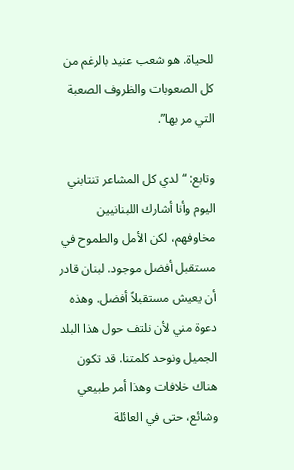للحياة. هو شعب عنيد بالرغم من كل الصعوبات والظروف الصعبة التي مر بها”.

وتابع: “لدي كل المشاعر تنتابني اليوم وأنا أشارك اللبنانيين مخاوفهم، لكن الأمل والطموح في مستقبل أفضل موجود. لبنان قادر أن يعيش مستقبلاً أفضل. وهذه دعوة مني لأن نلتف حول هذا البلد الجميل ونوحد كلمتنا. قد تكون هناك خلافات وهذا أمر طبيعي وشائع، حتى في العائلة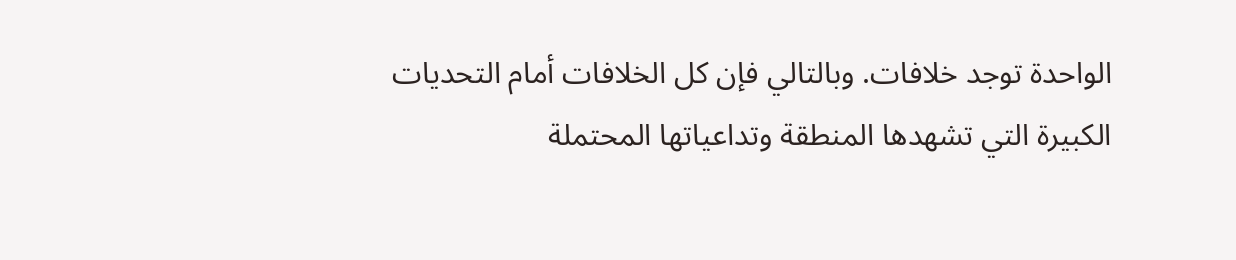الواحدة توجد خلافات. وبالتالي فإن كل الخلافات أمام التحديات الكبيرة التي تشهدها المنطقة وتداعياتها المحتملة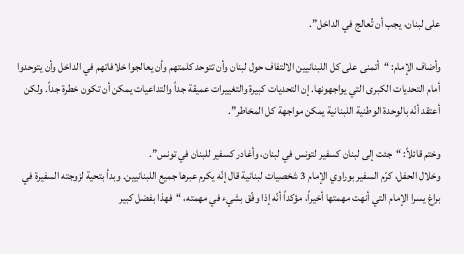على لبنان، يجب أن تُعالج في الداخل”.

وأضاف الإمام: “أتمنى على كل اللبنانيين الالتفاف حول لبنان وأن تتوحد كلمتهم وأن يعالجوا خلافاتهم في الداخل وأن يتوحدوا أمام التحديات الكبرى التي يواجهونها. إن التحديات كبيرة والتغييرات عميقة جداً والتداعيات يمكن أن تكون خطرة جداً. ولكن أعتقد أنّه بالوحدة الوطنية اللبنانية يمكن مواجهة كل المخاطر”.

وختم قائلاً: “جئت إلى لبنان كسفير لتونس في لبنان، وأغادر كسفير للبنان في تونس”.
وخلال الحفل، كرّم السفير بوراوي الإمام 3 شخصيات لبنانية قال إنّه يكرم عبرها جميع اللبنانيين. وبدأ بتحية لزوجته السفيرة في براغ يسرا الإمام التي أنهت مهمتها أخيراً، مؤكداً أنّه إذا وفّق بشيء في مهمته، “فهذا بفضل كبير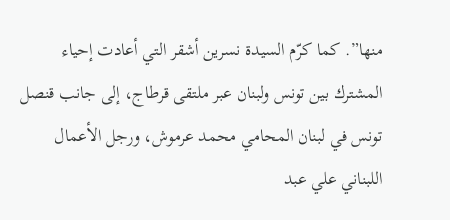منها”. كما كرّم السيدة نسرين أشقر التي أعادت إحياء المشترك بين تونس ولبنان عبر ملتقى قرطاج، إلى جانب قنصل تونس في لبنان المحامي محمد عرموش، ورجل الأعمال اللبناني علي عبد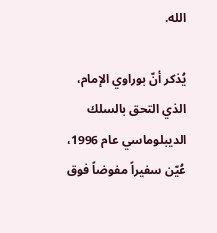الله.

يُذكر أنّ بوراوي الإمام، الذي التحق بالسلك الديبلوماسي عام 1996، عُيّن سفيراً مفوضاً فوق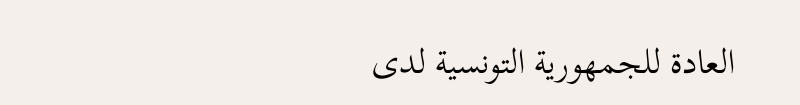العادة للجمهورية التونسية لدى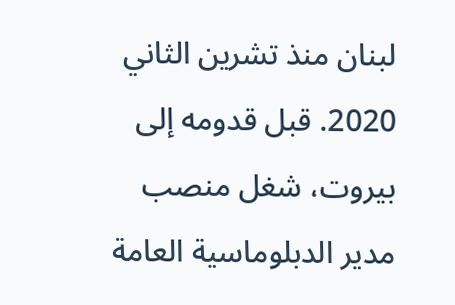لبنان منذ تشرين الثاني 2020. قبل قدومه إلى بيروت، شغل منصب مدير الدبلوماسية العامة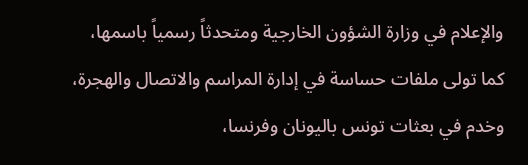والإعلام في وزارة الشؤون الخارجية ومتحدثاً رسمياً باسمها، كما تولى ملفات حساسة في إدارة المراسم والاتصال والهجرة، وخدم في بعثات تونس باليونان وفرنسا،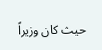حيث كان وزيراً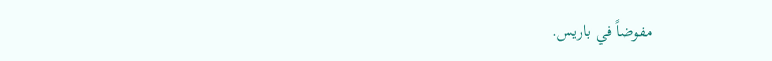مفوضاً في باريس.